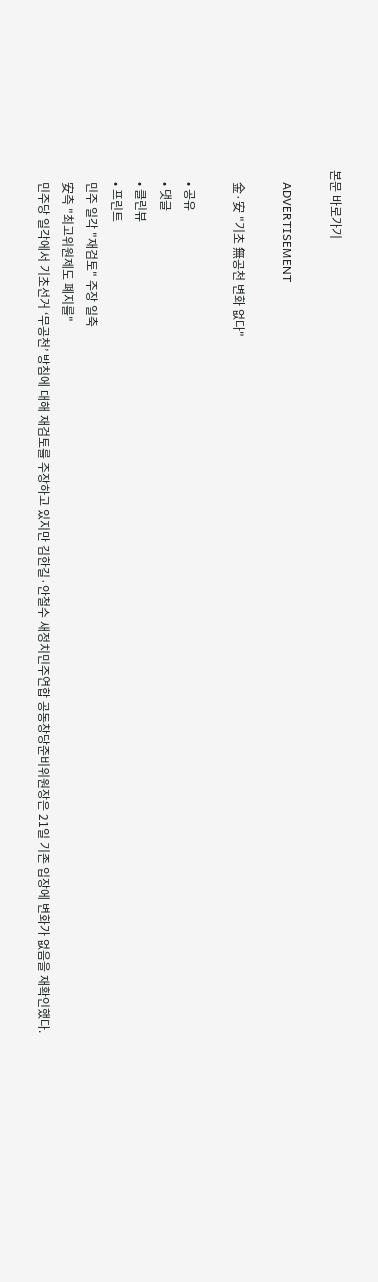본문 바로가기

    ADVERTISEMENT

    金·安 "기초 無공천 변화 없다"

    • 공유
    • 댓글
    • 클린뷰
    • 프린트
    민주 일각 "재검토" 주장 일축
    安측 "최고위원제도 폐지를"
    민주당 일각에서 기초선거 ‘무공천’ 방침에 대해 재검토를 주장하고 있지만 김한길·안철수 새정치민주연합 공동창당준비위원장은 21일 기존 입장에 변화가 없음을 재확인했다.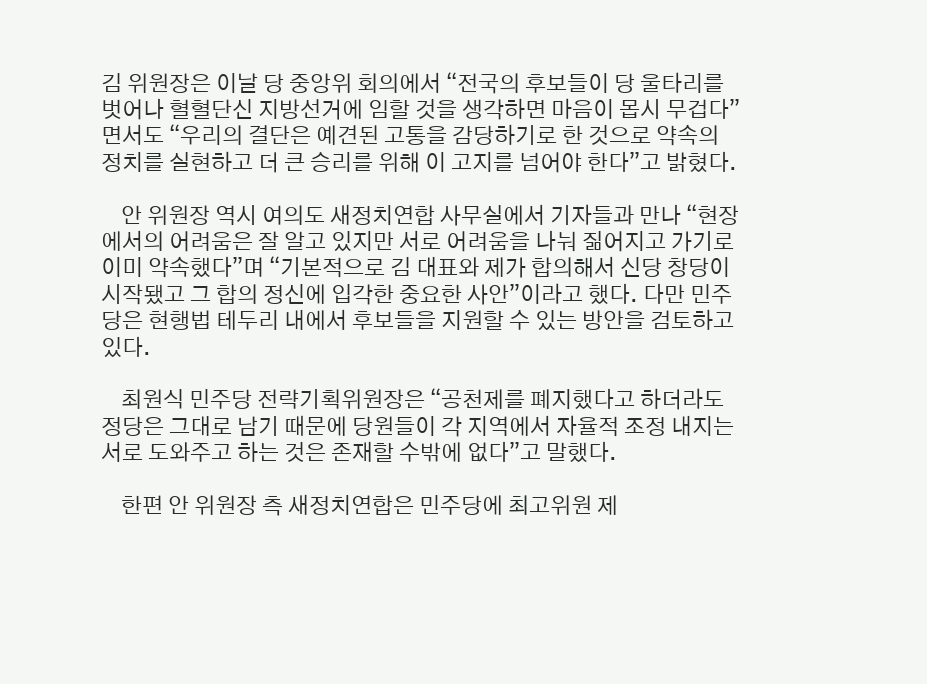김 위원장은 이날 당 중앙위 회의에서 “전국의 후보들이 당 울타리를 벗어나 혈혈단신 지방선거에 임할 것을 생각하면 마음이 몹시 무겁다”면서도 “우리의 결단은 예견된 고통을 감당하기로 한 것으로 약속의 정치를 실현하고 더 큰 승리를 위해 이 고지를 넘어야 한다”고 밝혔다.

    안 위원장 역시 여의도 새정치연합 사무실에서 기자들과 만나 “현장에서의 어려움은 잘 알고 있지만 서로 어려움을 나눠 짊어지고 가기로 이미 약속했다”며 “기본적으로 김 대표와 제가 합의해서 신당 창당이 시작됐고 그 합의 정신에 입각한 중요한 사안”이라고 했다. 다만 민주당은 현행법 테두리 내에서 후보들을 지원할 수 있는 방안을 검토하고 있다.

    최원식 민주당 전략기획위원장은 “공천제를 폐지했다고 하더라도 정당은 그대로 남기 때문에 당원들이 각 지역에서 자율적 조정 내지는 서로 도와주고 하는 것은 존재할 수밖에 없다”고 말했다.

    한편 안 위원장 측 새정치연합은 민주당에 최고위원 제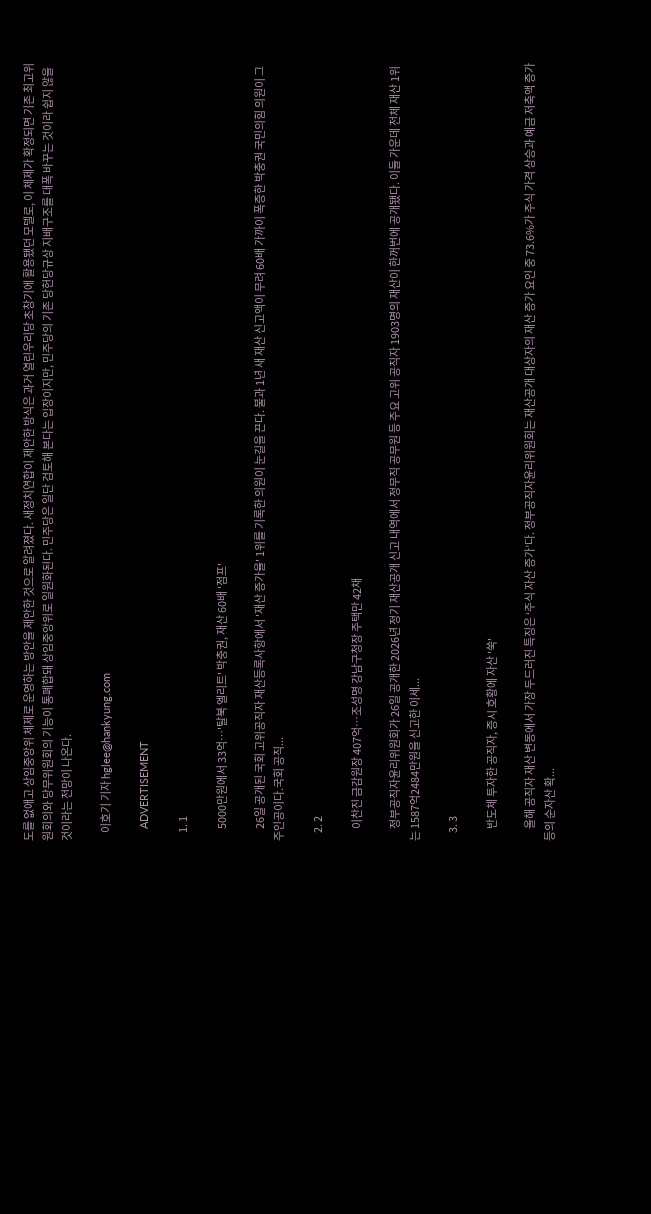도를 없애고 상임중앙위 체제로 운영하는 방안을 제안한 것으로 알려졌다. 새정치연합이 제안한 방식은 과거 열린우리당 초창기에 활용됐던 모델로, 이 체제가 확정되면 기존 최고위원회의와 당무위원회의 기능이 통폐합돼 상임중앙위로 일원화된다. 민주당은 일단 검토해 본다는 입장이지만, 민주당의 기존 당헌당규상 지배구조를 대폭 바꾸는 것이라 쉽지 않을 것이라는 전망이 나온다.

    이호기 기자 hglee@hankyung.com

    ADVERTISEMENT

    1. 1

      5000만원에서 33억…'탈북 엘리트' 박충권, 재산 60배 '점프'

      26일 공개된 국회 고위공직자 재산등록사항에서 '재산 증가율' 1위를 기록한 의원이 눈길을 끈다. 불과 1년 새 재산 신고액이 무려 60배 가까이 폭증한 박충권 국민의힘 의원이 그 주인공이다.국회 공직...

    2. 2

      이찬진 금감원장 407억…조성명 강남구청장 주택만 42채

      정부공직자윤리위원회가 26일 공개한 2026년 정기 재산공개 신고 내역에서 정무직 공무원 등 주요 고위 공직자 1903명의 재산이 한꺼번에 공개됐다. 이들 가운데 전체 재산 1위는 1587억2484만원을 신고한 이세...

    3. 3

      반도체 투자한 공직자, 증시 호황에 자산 '쑥'

      올해 공직자 재산 변동에서 가장 두드러진 특징은 ‘주식 자산 증가’다. 정부공직자윤리위원회는 재산공개 대상자의 재산 증가 요인 중 73.6%가 주식 가격 상승과 예금 저축액 증가 등의 순자산 확...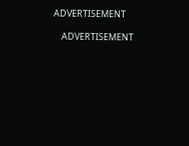ADVERTISEMENT

    ADVERTISEMENT